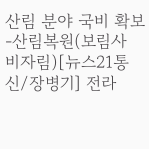산림 분야 국비 확보-산림복원(보림사 비자림)[뉴스21통신/장병기] 전라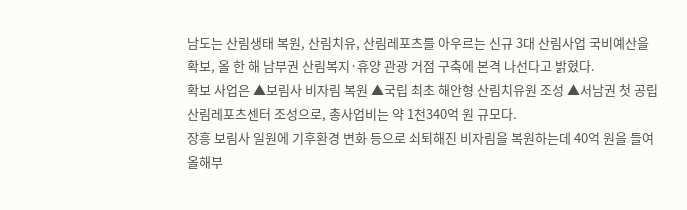남도는 산림생태 복원, 산림치유, 산림레포츠를 아우르는 신규 3대 산림사업 국비예산을 확보, 올 한 해 남부권 산림복지·휴양 관광 거점 구축에 본격 나선다고 밝혔다.
확보 사업은 ▲보림사 비자림 복원 ▲국립 최초 해안형 산림치유원 조성 ▲서남권 첫 공립 산림레포츠센터 조성으로, 총사업비는 약 1천340억 원 규모다.
장흥 보림사 일원에 기후환경 변화 등으로 쇠퇴해진 비자림을 복원하는데 40억 원을 들여 올해부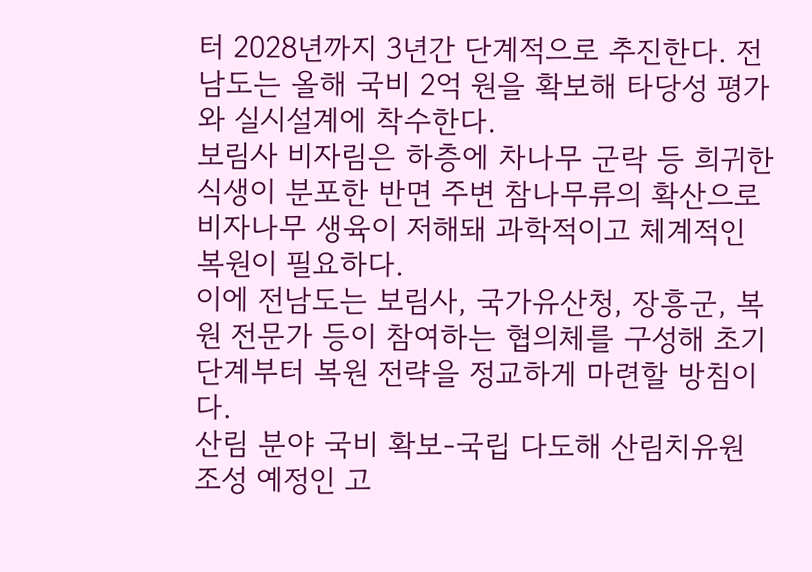터 2028년까지 3년간 단계적으로 추진한다. 전남도는 올해 국비 2억 원을 확보해 타당성 평가와 실시설계에 착수한다.
보림사 비자림은 하층에 차나무 군락 등 희귀한 식생이 분포한 반면 주변 참나무류의 확산으로 비자나무 생육이 저해돼 과학적이고 체계적인 복원이 필요하다.
이에 전남도는 보림사, 국가유산청, 장흥군, 복원 전문가 등이 참여하는 협의체를 구성해 초기 단계부터 복원 전략을 정교하게 마련할 방침이다.
산림 분야 국비 확보-국립 다도해 산림치유원 조성 예정인 고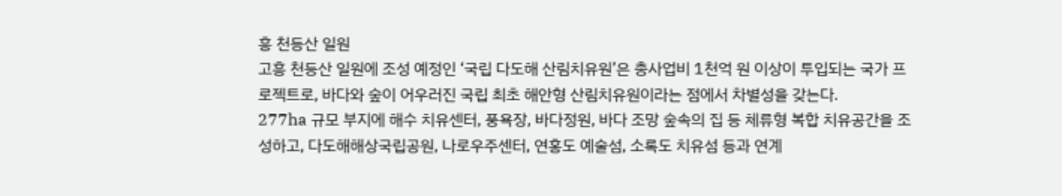흥 천등산 일원
고흥 천등산 일원에 조성 예정인 ‘국립 다도해 산림치유원’은 총사업비 1천억 원 이상이 투입되는 국가 프로젝트로, 바다와 숲이 어우러진 국립 최초 해안형 산림치유원이라는 점에서 차별성을 갖는다.
277ha 규모 부지에 해수 치유센터, 풍욕장, 바다정원, 바다 조망 숲속의 집 등 체류형 복합 치유공간을 조성하고, 다도해해상국립공원, 나로우주센터, 연홍도 예술섬, 소록도 치유섬 등과 연계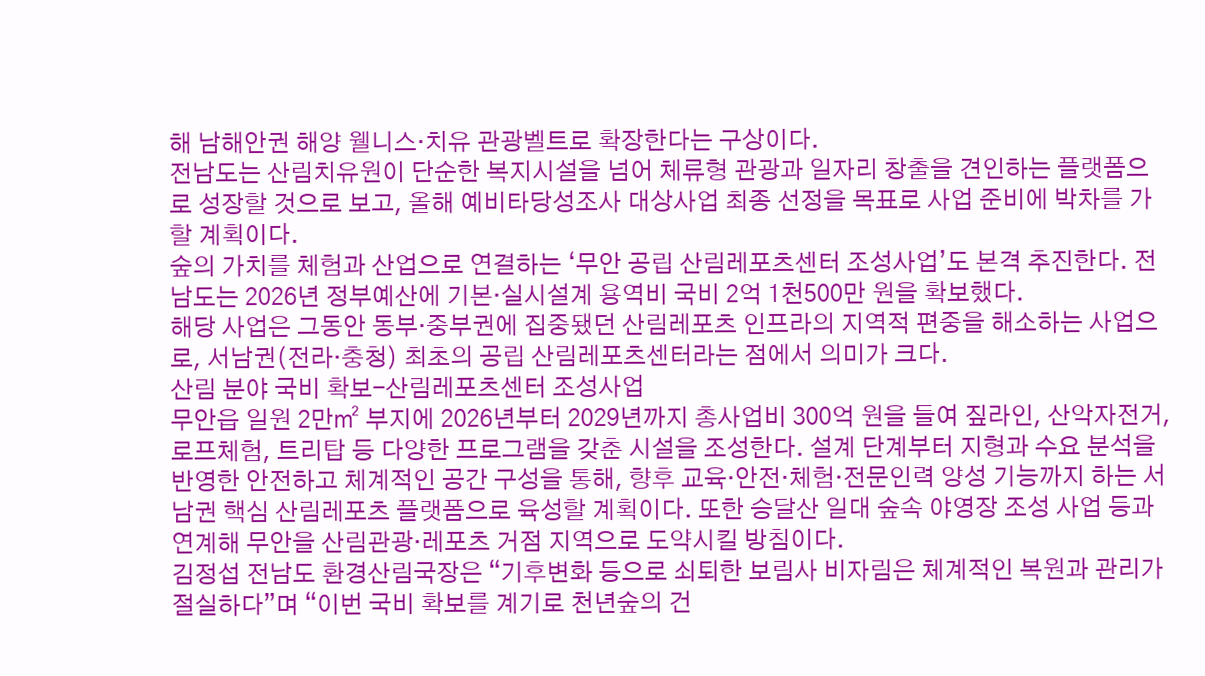해 남해안권 해양 웰니스·치유 관광벨트로 확장한다는 구상이다.
전남도는 산림치유원이 단순한 복지시설을 넘어 체류형 관광과 일자리 창출을 견인하는 플랫폼으로 성장할 것으로 보고, 올해 예비타당성조사 대상사업 최종 선정을 목표로 사업 준비에 박차를 가할 계획이다.
숲의 가치를 체험과 산업으로 연결하는 ‘무안 공립 산림레포츠센터 조성사업’도 본격 추진한다. 전남도는 2026년 정부예산에 기본·실시설계 용역비 국비 2억 1천500만 원을 확보했다.
해당 사업은 그동안 동부·중부권에 집중됐던 산림레포츠 인프라의 지역적 편중을 해소하는 사업으로, 서남권(전라·충청) 최초의 공립 산림레포츠센터라는 점에서 의미가 크다.
산림 분야 국비 확보-산림레포츠센터 조성사업
무안읍 일원 2만㎡ 부지에 2026년부터 2029년까지 총사업비 300억 원을 들여 짚라인, 산악자전거, 로프체험, 트리탑 등 다양한 프로그램을 갖춘 시설을 조성한다. 설계 단계부터 지형과 수요 분석을 반영한 안전하고 체계적인 공간 구성을 통해, 향후 교육·안전·체험·전문인력 양성 기능까지 하는 서남권 핵심 산림레포츠 플랫폼으로 육성할 계획이다. 또한 승달산 일대 숲속 야영장 조성 사업 등과 연계해 무안을 산림관광·레포츠 거점 지역으로 도약시킬 방침이다.
김정섭 전남도 환경산림국장은 “기후변화 등으로 쇠퇴한 보림사 비자림은 체계적인 복원과 관리가 절실하다”며 “이번 국비 확보를 계기로 천년숲의 건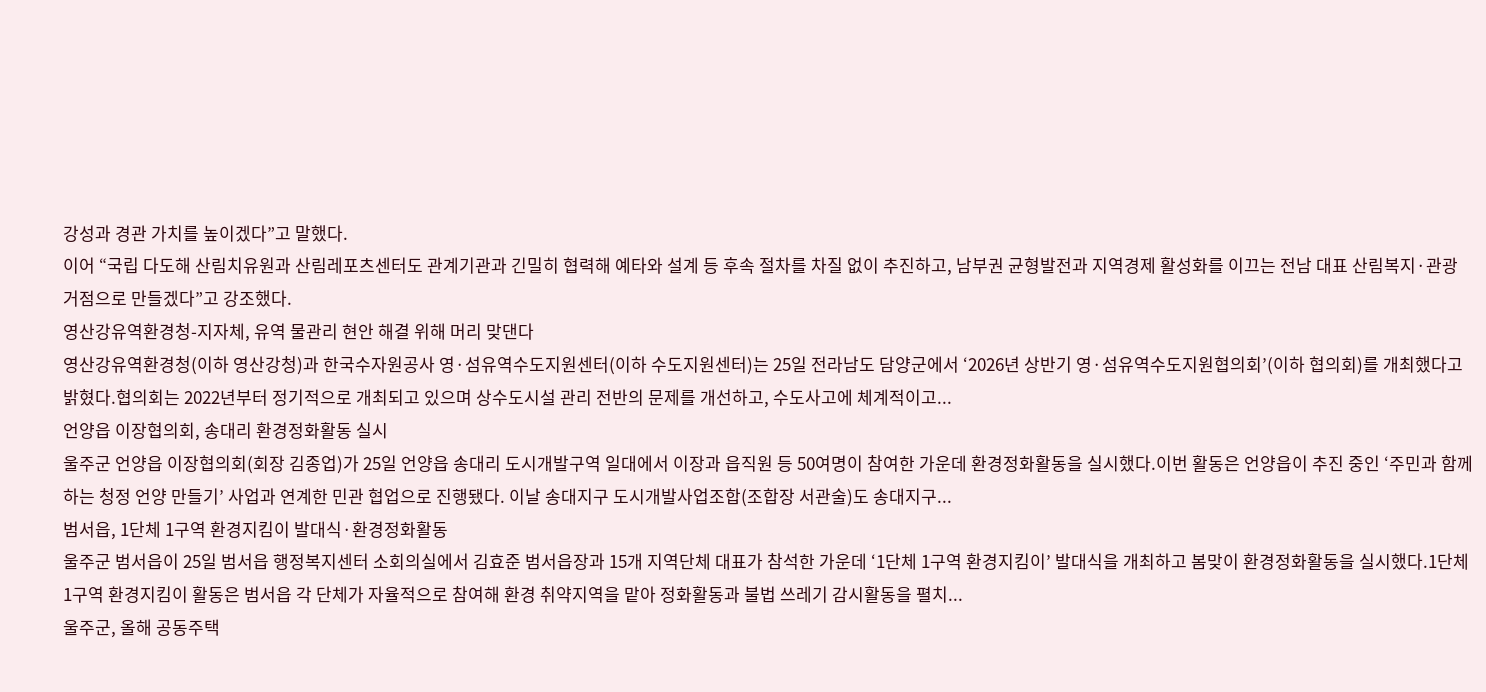강성과 경관 가치를 높이겠다”고 말했다.
이어 “국립 다도해 산림치유원과 산림레포츠센터도 관계기관과 긴밀히 협력해 예타와 설계 등 후속 절차를 차질 없이 추진하고, 남부권 균형발전과 지역경제 활성화를 이끄는 전남 대표 산림복지·관광 거점으로 만들겠다”고 강조했다.
영산강유역환경청-지자체, 유역 물관리 현안 해결 위해 머리 맞댄다
영산강유역환경청(이하 영산강청)과 한국수자원공사 영·섬유역수도지원센터(이하 수도지원센터)는 25일 전라남도 담양군에서 ‘2026년 상반기 영·섬유역수도지원협의회’(이하 협의회)를 개최했다고 밝혔다.협의회는 2022년부터 정기적으로 개최되고 있으며 상수도시설 관리 전반의 문제를 개선하고, 수도사고에 체계적이고...
언양읍 이장협의회, 송대리 환경정화활동 실시
울주군 언양읍 이장협의회(회장 김종업)가 25일 언양읍 송대리 도시개발구역 일대에서 이장과 읍직원 등 50여명이 참여한 가운데 환경정화활동을 실시했다.이번 활동은 언양읍이 추진 중인 ‘주민과 함께하는 청정 언양 만들기’ 사업과 연계한 민관 협업으로 진행됐다. 이날 송대지구 도시개발사업조합(조합장 서관술)도 송대지구...
범서읍, 1단체 1구역 환경지킴이 발대식·환경정화활동
울주군 범서읍이 25일 범서읍 행정복지센터 소회의실에서 김효준 범서읍장과 15개 지역단체 대표가 참석한 가운데 ‘1단체 1구역 환경지킴이’ 발대식을 개최하고 봄맞이 환경정화활동을 실시했다.1단체 1구역 환경지킴이 활동은 범서읍 각 단체가 자율적으로 참여해 환경 취약지역을 맡아 정화활동과 불법 쓰레기 감시활동을 펼치...
울주군, 올해 공동주택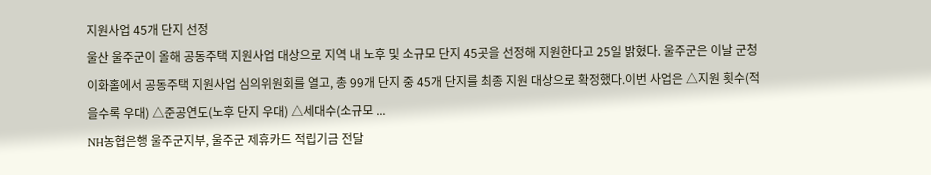지원사업 45개 단지 선정
울산 울주군이 올해 공동주택 지원사업 대상으로 지역 내 노후 및 소규모 단지 45곳을 선정해 지원한다고 25일 밝혔다. 울주군은 이날 군청 이화홀에서 공동주택 지원사업 심의위원회를 열고, 총 99개 단지 중 45개 단지를 최종 지원 대상으로 확정했다.이번 사업은 △지원 횟수(적을수록 우대) △준공연도(노후 단지 우대) △세대수(소규모 ...
NH농협은행 울주군지부, 울주군 제휴카드 적립기금 전달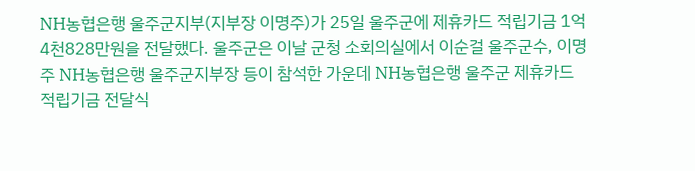NH농협은행 울주군지부(지부장 이명주)가 25일 울주군에 제휴카드 적립기금 1억4천828만원을 전달했다. 울주군은 이날 군청 소회의실에서 이순걸 울주군수, 이명주 NH농협은행 울주군지부장 등이 참석한 가운데 NH농협은행 울주군 제휴카드 적립기금 전달식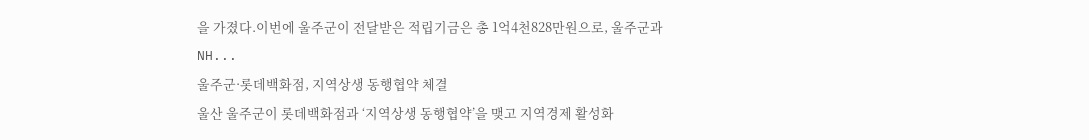을 가졌다.이번에 울주군이 전달받은 적립기금은 총 1억4천828만원으로, 울주군과 NH...
울주군·롯데백화점, 지역상생 동행협약 체결
울산 울주군이 롯데백화점과 ‘지역상생 동행협약’을 맺고 지역경제 활성화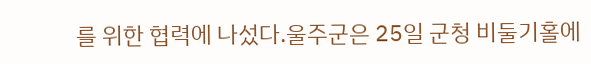를 위한 협력에 나섰다.울주군은 25일 군청 비둘기홀에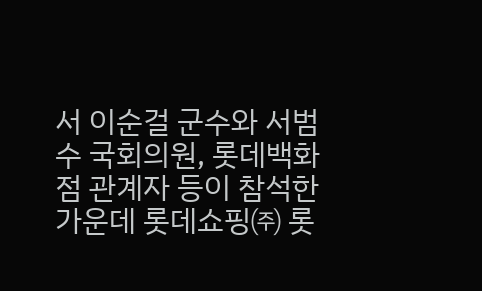서 이순걸 군수와 서범수 국회의원, 롯데백화점 관계자 등이 참석한 가운데 롯데쇼핑㈜ 롯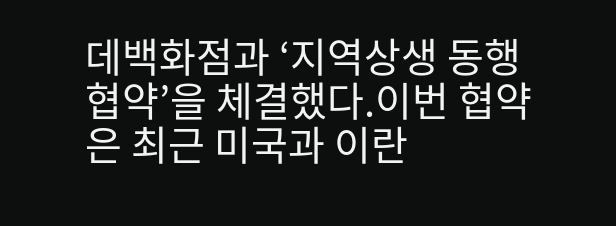데백화점과 ‘지역상생 동행협약’을 체결했다.이번 협약은 최근 미국과 이란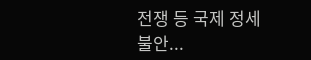전쟁 등 국제 정세 불안...